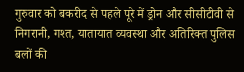गुरुवार को बकरीद से पहले पूरे में ड्रोन और सीसीटीवी से निगरानी, गश्त, यातायात व्यवस्था और अतिरिक्त पुलिस बलों की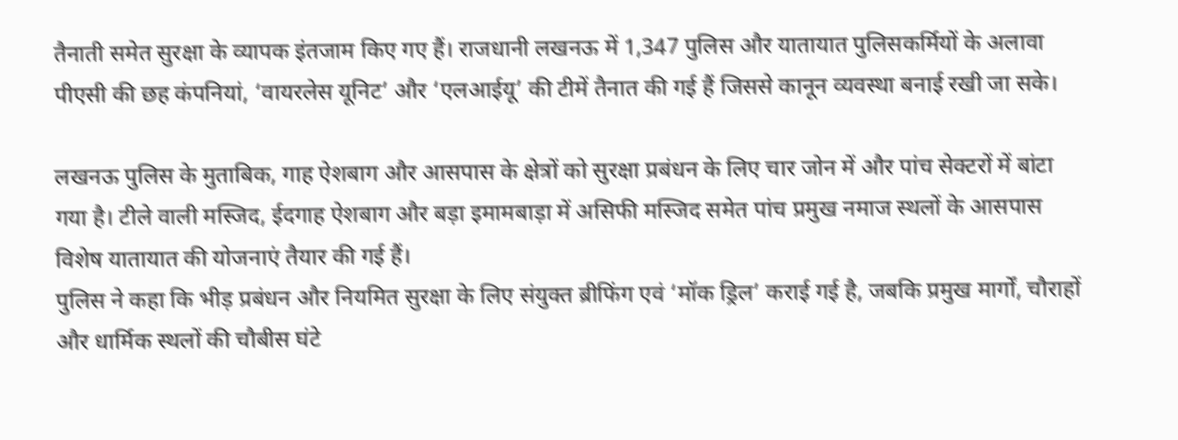तैनाती समेत सुरक्षा के व्यापक इंतजाम किए गए हैं। राजधानी लखनऊ में 1,347 पुलिस और यातायात पुलिसकर्मियों के अलावा पीएसी की छह कंपनियां, ‘वायरलेस यूनिट’ और ‘एलआईयू’ की टीमें तैनात की गई हैं जिससे कानून व्यवस्था बनाई रखी जा सके।

लखनऊ पुलिस के मुताबिक, गाह ऐशबाग और आसपास के क्षेत्रों को सुरक्षा प्रबंधन के लिए चार जोन में और पांच सेक्टरों में बांटा गया है। टीले वाली मस्जिद, ईदगाह ऐशबाग और बड़ा इमामबाड़ा में असिफी मस्जिद समेत पांच प्रमुख नमाज स्थलों के आसपास विशेष यातायात की योजनाएं तैयार की गई हैं।
पुलिस ने कहा कि भीड़ प्रबंधन और नियमित सुरक्षा के लिए संयुक्त ब्रीफिंग एवं ‘मॉक ड्रिल’ कराई गई है, जबकि प्रमुख मार्गों, चौराहों और धार्मिक स्थलों की चौबीस घंटे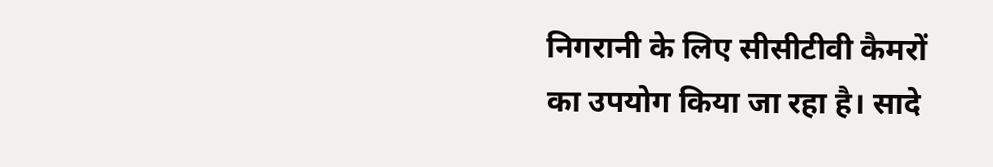निगरानी के लिए सीसीटीवी कैमरों का उपयोग किया जा रहा है। सादे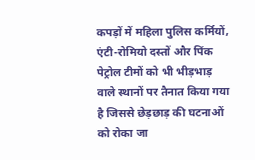कपड़ों में महिला पुलिस कर्मियों, एंटी-रोमियो दस्तों और पिंक पेट्रोल टीमों को भी भीड़भाड़ वाले स्थानों पर तैनात किया गया है जिससे छेड़छाड़ की घटनाओं को रोका जा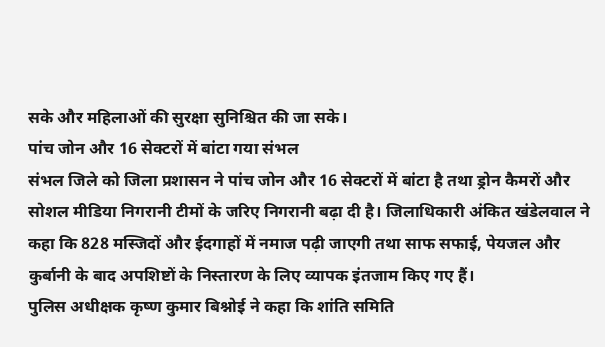सके और महिलाओं की सुरक्षा सुनिश्चित की जा सके।
पांच जोन और 16 सेक्टरों में बांटा गया संभल
संभल जिले को जिला प्रशासन ने पांच जोन और 16 सेक्टरों में बांटा है तथा ड्रोन कैमरों और सोशल मीडिया निगरानी टीमों के जरिए निगरानी बढ़ा दी है। जिलाधिकारी अंकित खंडेलवाल ने कहा कि 828 मस्जिदों और ईदगाहों में नमाज पढ़ी जाएगी तथा साफ सफाई, पेयजल और कुर्बानी के बाद अपशिष्टों के निस्तारण के लिए व्यापक इंतजाम किए गए हैं।
पुलिस अधीक्षक कृष्ण कुमार बिश्नोई ने कहा कि शांति समिति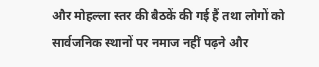और मोहल्ला स्तर की बैठकें की गई हैं तथा लोगों को सार्वजनिक स्थानों पर नमाज नहीं पढ़ने और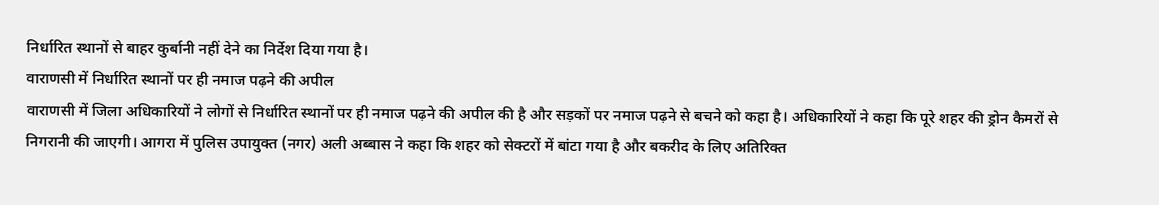निर्धारित स्थानों से बाहर कुर्बानी नहीं देने का निर्देश दिया गया है।
वाराणसी में निर्धारित स्थानों पर ही नमाज पढ़ने की अपील
वाराणसी में जिला अधिकारियों ने लोगों से निर्धारित स्थानों पर ही नमाज पढ़ने की अपील की है और सड़कों पर नमाज पढ़ने से बचने को कहा है। अधिकारियों ने कहा कि पूरे शहर की ड्रोन कैमरों से निगरानी की जाएगी। आगरा में पुलिस उपायुक्त (नगर) अली अब्बास ने कहा कि शहर को सेक्टरों में बांटा गया है और बकरीद के लिए अतिरिक्त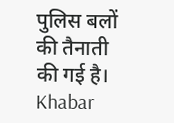पुलिस बलों की तैनाती की गई है।
Khabar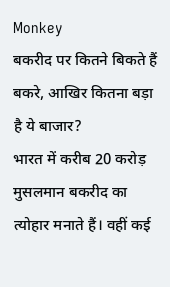Monkey
बकरीद पर कितने बिकते हैं बकरे, आखिर कितना बड़ा है ये बाजार?
भारत में करीब 20 करोड़ मुसलमान बकरीद का त्योहार मनाते हैं। वहीं कई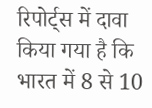रिपोर्ट्स में दावा किया गया है कि भारत में 8 से 10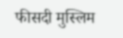फीसदी मुस्लिम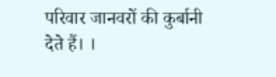परिवार जानवरों की कुर्बानी देते हैं। ।